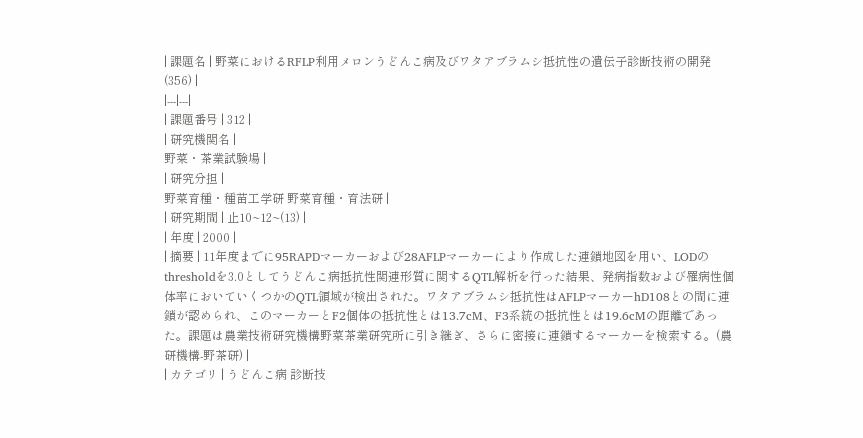| 課題名 | 野菜におけるRFLP利用メロンうどんこ病及びワタアブラムシ抵抗性の遺伝子診断技術の開発(356) |
|---|---|
| 課題番号 | 312 |
| 研究機関名 |
野菜・茶業試験場 |
| 研究分担 |
野菜育種・種苗工学研 野菜育種・育法研 |
| 研究期間 | 止10~12~(13) |
| 年度 | 2000 |
| 摘要 | 11年度までに95RAPDマーカーおよび28AFLPマーカーにより作成した連鎖地図を用い、LODのthresholdを3.0としてうどんこ病抵抗性関連形質に関するQTL解析を行った結果、発病指数および罹病性個体率においていくつかのQTL領域が検出された。ワタアブラムシ抵抗性はAFLPマーカーhD108との間に連鎖が認められ、このマーカーとF2個体の抵抗性とは13.7cM、F3系統の抵抗性とは19.6cMの距離であった。課題は農業技術研究機構野菜茶業研究所に引き継ぎ、さらに密接に連鎖するマーカーを検索する。(農研機構-野茶研) |
| カテゴリ | うどんこ病 診断技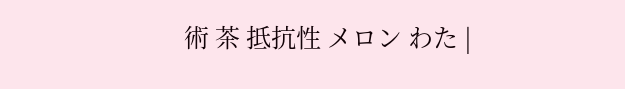術 茶 抵抗性 メロン わた |